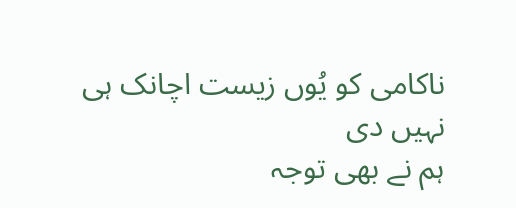ناکامی کو یُوں زیست اچانک ہی نہیں دی
ہم نے بھی توجہ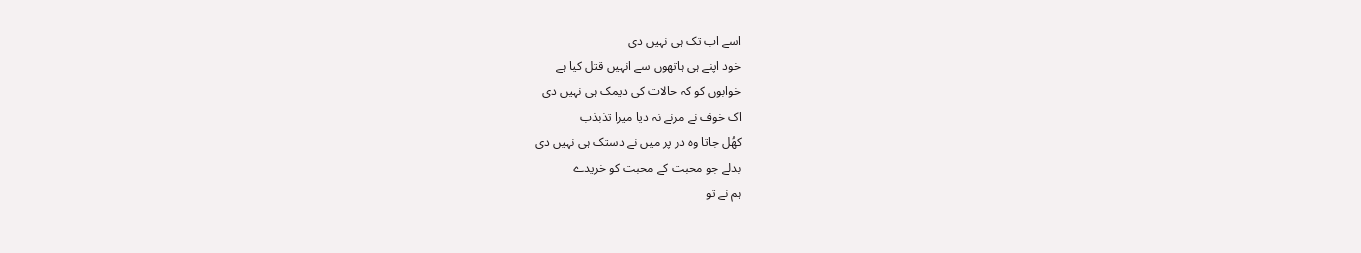اسے اب تک ہی نہیں دی
خود اپنے ہی ہاتھوں سے انہیں قتل کیا ہے
خوابوں کو کہ حالات کی دیمک ہی نہیں دی
اک خوف نے مرنے نہ دیا میرا تذبذب
کھُل جاتا وہ در پر میں نے دستک ہی نہیں دی
بدلے جو محبت کے محبت کو خریدے
ہم نے تو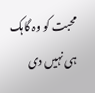محبت کو وہ گاہک ہی نہیں دی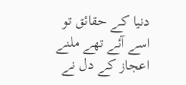دنیا کے حقائق تو اسے آئے تھے ملنے
اعجاز کے دل نے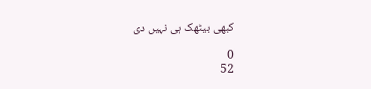کبھی بیٹھک ہی نہیں دی

0
52